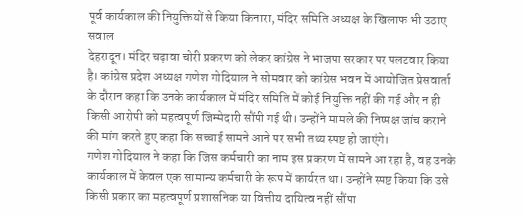पूर्व कार्यकाल की नियुक्तियों से किया किनारा, मंदिर समिति अध्यक्ष के खिलाफ भी उठाए सवाल
देहरादून। मंदिर चढ़ावा चोरी प्रकरण को लेकर कांग्रेस ने भाजपा सरकार पर पलटवार किया है। कांग्रेस प्रदेश अध्यक्ष गणेश गोदियाल ने सोमवार को कांग्रेस भवन में आयोजित प्रेसवार्ता के दौरान कहा कि उनके कार्यकाल में मंदिर समिति में कोई नियुक्ति नहीं की गई और न ही किसी आरोपी को महत्वपूर्ण जिम्मेदारी सौंपी गई थी। उन्होंने मामले की निष्पक्ष जांच कराने की मांग करते हुए कहा कि सच्चाई सामने आने पर सभी तथ्य स्पष्ट हो जाएंगे।
गणेश गोदियाल ने कहा कि जिस कर्मचारी का नाम इस प्रकरण में सामने आ रहा है, वह उनके कार्यकाल में केवल एक सामान्य कर्मचारी के रूप में कार्यरत था। उन्होंने स्पष्ट किया कि उसे किसी प्रकार का महत्वपूर्ण प्रशासनिक या वित्तीय दायित्व नहीं सौंपा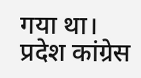गया था।
प्रदेश कांग्रेस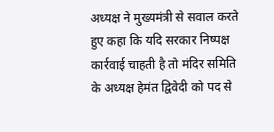अध्यक्ष ने मुख्यमंत्री से सवाल करते हुए कहा कि यदि सरकार निष्पक्ष कार्रवाई चाहती है तो मंदिर समिति के अध्यक्ष हेमंत द्विवेदी को पद से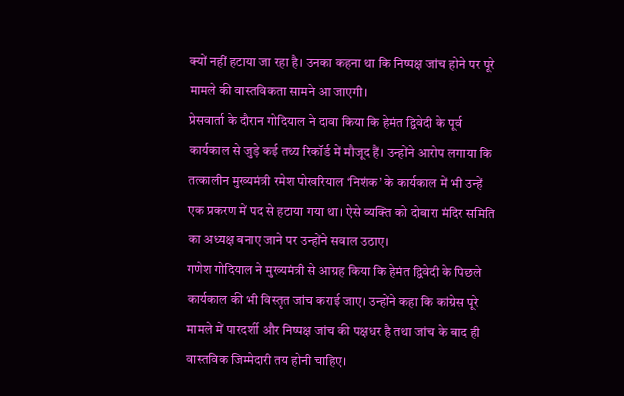क्यों नहीं हटाया जा रहा है। उनका कहना था कि निष्पक्ष जांच होने पर पूरे मामले की वास्तविकता सामने आ जाएगी।
प्रेसवार्ता के दौरान गोदियाल ने दावा किया कि हेमंत द्विवेदी के पूर्व कार्यकाल से जुड़े कई तथ्य रिकॉर्ड में मौजूद हैं। उन्होंने आरोप लगाया कि तत्कालीन मुख्यमंत्री रमेश पोखरियाल ‘निशंक’ के कार्यकाल में भी उन्हें एक प्रकरण में पद से हटाया गया था। ऐसे व्यक्ति को दोबारा मंदिर समिति का अध्यक्ष बनाए जाने पर उन्होंने सवाल उठाए।
गणेश गोदियाल ने मुख्यमंत्री से आग्रह किया कि हेमंत द्विवेदी के पिछले कार्यकाल की भी विस्तृत जांच कराई जाए। उन्होंने कहा कि कांग्रेस पूरे मामले में पारदर्शी और निष्पक्ष जांच की पक्षधर है तथा जांच के बाद ही वास्तविक जिम्मेदारी तय होनी चाहिए।